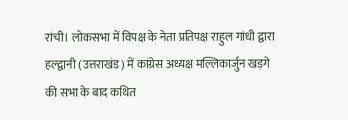रांची। लोकसभा में विपक्ष के नेता प्रतिपक्ष राहुल गांधी द्वारा हल्द्वानी (उत्तराखंड) में कांग्रेस अध्यक्ष मल्लिकार्जुन खड़गे की सभा के बाद कथित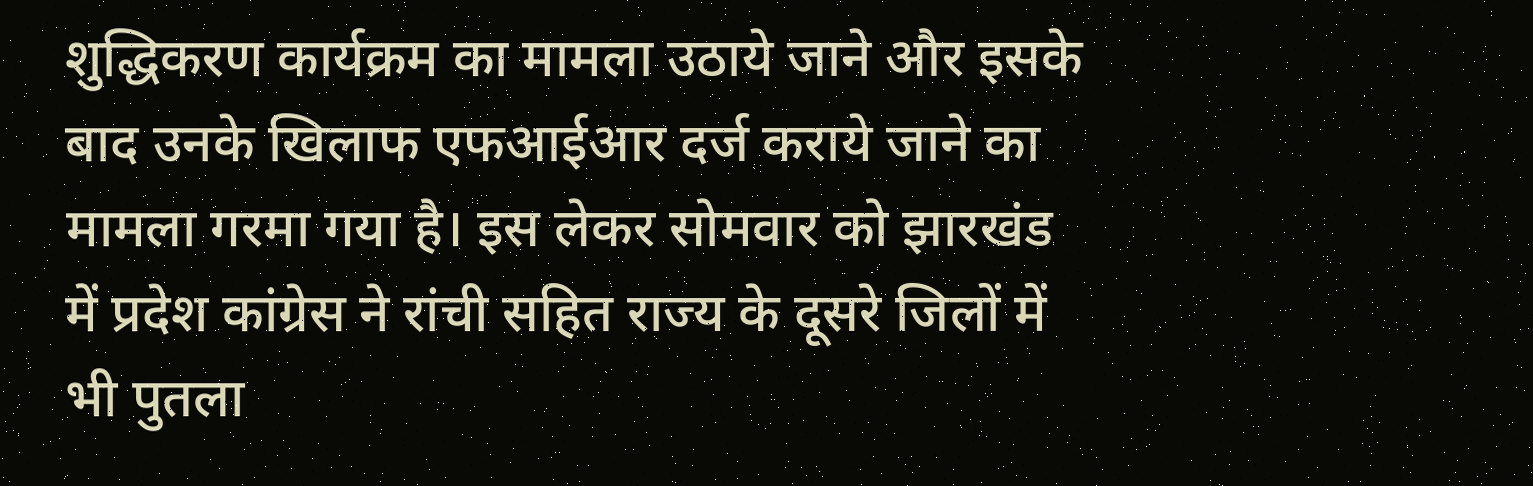शुद्धिकरण कार्यक्रम का मामला उठाये जाने और इसके बाद उनके खिलाफ एफआईआर दर्ज कराये जाने का मामला गरमा गया है। इस लेकर सोमवार को झारखंड में प्रदेश कांग्रेस ने रांची सहित राज्य के दूसरे जिलों में भी पुतला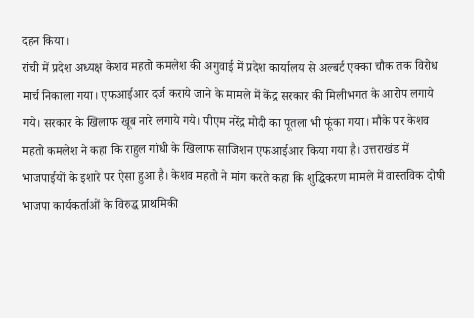दहन किया।
रांची में प्रदेश अध्यक्ष केशव महतो कमलेश की अगुवाई में प्रदेश कार्यालय से अल्बर्ट एक्का चौक तक विरोध मार्च निकाला गया। एफआईआर दर्ज कराये जाने के मामले में केंद्र सरकार की मिलीभगत के आरोप लगाये गये। सरकार के खिलाफ खूब नारे लगाये गये। पीएम नरेंद्र मोदी का पूतला भी फूंका गया। मौके पर केशव महतो कमलेश ने कहा कि राहुल गांधी के खिलाफ साजिशन एफआईआर किया गया है। उत्तराखंड में भाजपाईयों के इशारे पर ऐसा हुआ है। केशव महतो ने मांग करते कहा कि शुद्धिकरण मामले में वास्तविक दोषी भाजपा कार्यकर्ताओं के विरुद्ध प्राथमिकी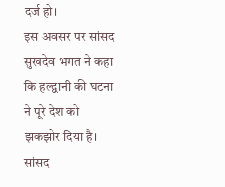दर्ज हो।
इस अवसर पर सांसद सुखदेव भगत ने कहा कि हल्द्वानी की घटना ने पूरे देश को झकझोर दिया है। सांसद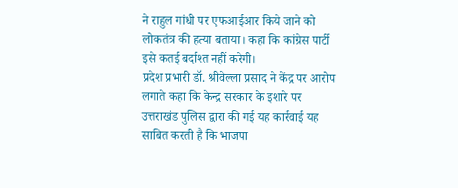ने राहुल गांधी पर एफआईआर किये जाने को लोकतंत्र की हत्या बताया। कहा कि कांग्रेस पार्टी इसे कतई बर्दाश्त नहीं करेगी।
प्रदेश प्रभारी डॉ. श्रीवेल्ला प्रसाद ने केंद्र पर आरोप लगाते कहा कि केन्द्र सरकार के इशारे पर उत्तराखंड पुलिस द्वारा की गई यह कार्रवाई यह साबित करती है कि भाजपा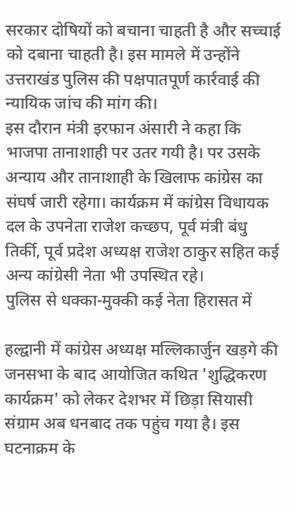सरकार दोषियों को बचाना चाहती है और सच्चाई को दबाना चाहती है। इस मामले में उन्होंने उत्तराखंड पुलिस की पक्षपातपूर्ण कार्रवाई की न्यायिक जांच की मांग की।
इस दौरान मंत्री इरफान अंसारी ने कहा कि भाजपा तानाशाही पर उतर गयी है। पर उसके अन्याय और तानाशाही के खिलाफ कांग्रेस का संघर्ष जारी रहेगा। कार्यक्रम में कांग्रेस विधायक दल के उपनेता राजेश कच्छप, पूर्व मंत्री बंधु तिर्की, पूर्व प्रदेश अध्यक्ष राजेश ठाकुर सहित कई अन्य कांग्रेसी नेता भी उपस्थित रहे।
पुलिस से धक्का-मुक्की कई नेता हिरासत में

हल्द्वानी में कांग्रेस अध्यक्ष मल्लिकार्जुन खड़गे की जनसभा के बाद आयोजित कथित 'शुद्धिकरण कार्यक्रम' को लेकर देशभर में छिड़ा सियासी संग्राम अब धनबाद तक पहुंच गया है। इस घटनाक्रम के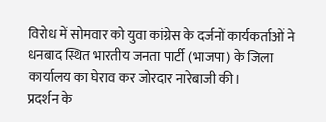विरोध में सोमवार को युवा कांग्रेस के दर्जनों कार्यकर्ताओं ने धनबाद स्थित भारतीय जनता पार्टी (भाजपा) के जिला कार्यालय का घेराव कर जोरदार नारेबाजी की।
प्रदर्शन के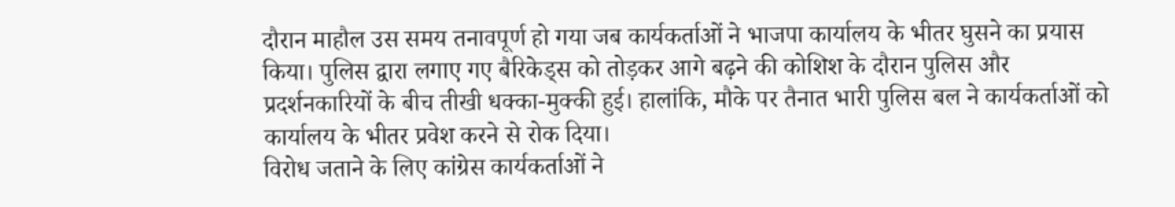दौरान माहौल उस समय तनावपूर्ण हो गया जब कार्यकर्ताओं ने भाजपा कार्यालय के भीतर घुसने का प्रयास किया। पुलिस द्वारा लगाए गए बैरिकेड्स को तोड़कर आगे बढ़ने की कोशिश के दौरान पुलिस और प्रदर्शनकारियों के बीच तीखी धक्का-मुक्की हुई। हालांकि, मौके पर तैनात भारी पुलिस बल ने कार्यकर्ताओं को कार्यालय के भीतर प्रवेश करने से रोक दिया।
विरोध जताने के लिए कांग्रेस कार्यकर्ताओं ने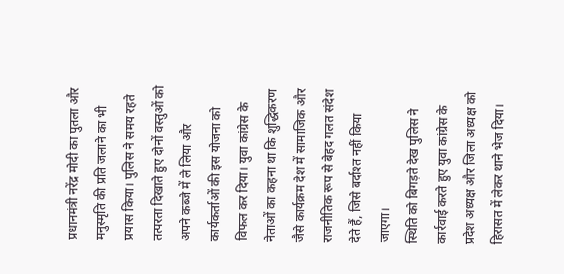प्रधानमंत्री नरेंद्र मोदी का पुतला और मनुस्मृति की प्रति जलाने का भी प्रयास किया। पुलिस ने समय रहते तत्परता दिखाते हुए दोनों वस्तुओं को अपने कब्जे में ले लिया और कार्यकर्ताओं की इस योजना को विफल कर दिया। युवा कांग्रेस के नेताओं का कहना था कि शुद्धिकरण जैसे कार्यक्रम देश में सामाजिक और राजनीतिक रूप से बेहद गलत संदेश देते हैं, जिसे बर्दाश्त नहीं किया जाएगा।
स्थिति को बिगड़ते देख पुलिस ने कार्रवाई करते हुए युवा कांग्रेस के प्रदेश अध्यक्ष और जिला अध्यक्ष को हिरासत में लेकर थाने भेज दिया।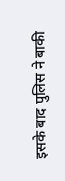इसके बाद पुलिस ने बाकी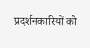प्रदर्शनकारियों को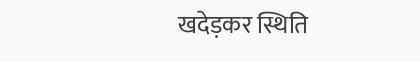खदेड़कर स्थिति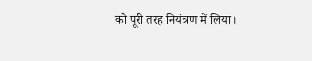को पूरी तरह नियंत्रण में लिया।